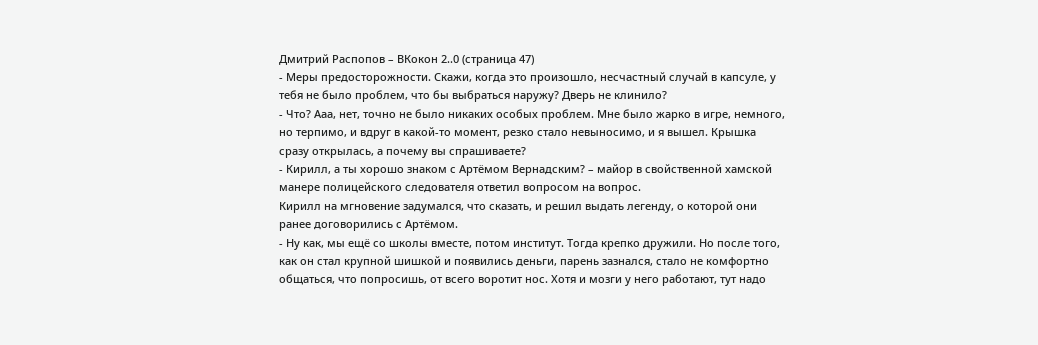Дмитрий Распопов – ВКокон 2..0 (страница 47)
- Меры предосторожности. Скажи, когда это произошло, несчастный случай в капсуле, у тебя не было проблем, что бы выбраться наружу? Дверь не клинило?
- Что? Ааа, нет, точно не было никаких особых проблем. Мне было жарко в игре, немного, но терпимо, и вдруг в какой-то момент, резко стало невыносимо, и я вышел. Крышка сразу открылась, а почему вы спрашиваете?
- Кирилл, а ты хорошо знаком с Артёмом Вернадским? – майор в свойственной хамской манере полицейского следователя ответил вопросом на вопрос.
Кирилл на мгновение задумался, что сказать, и решил выдать легенду, о которой они ранее договорились с Артёмом.
- Ну как, мы ещё со школы вместе, потом институт. Тогда крепко дружили. Но после того, как он стал крупной шишкой и появились деньги, парень зазнался, стало не комфортно общаться, что попросишь, от всего воротит нос. Хотя и мозги у него работают, тут надо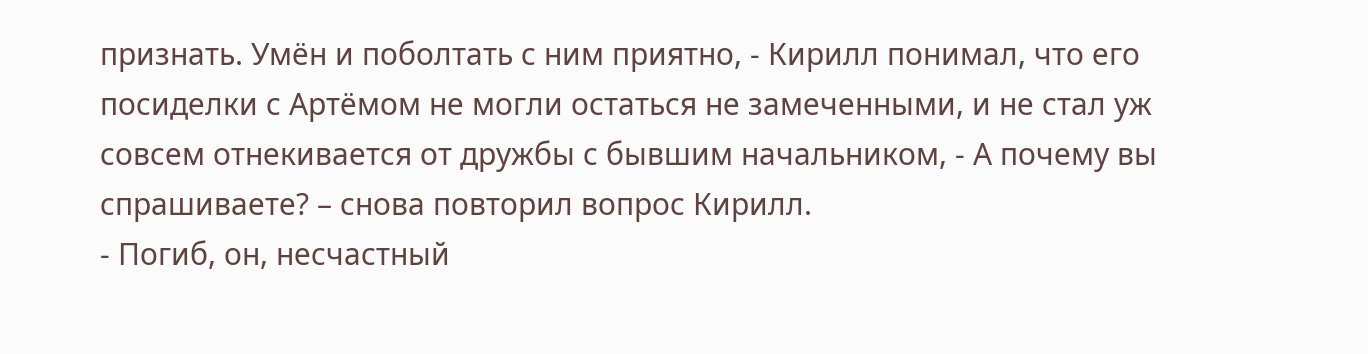признать. Умён и поболтать с ним приятно, - Кирилл понимал, что его посиделки с Артёмом не могли остаться не замеченными, и не стал уж совсем отнекивается от дружбы с бывшим начальником, - А почему вы спрашиваете? – снова повторил вопрос Кирилл.
- Погиб, он, несчастный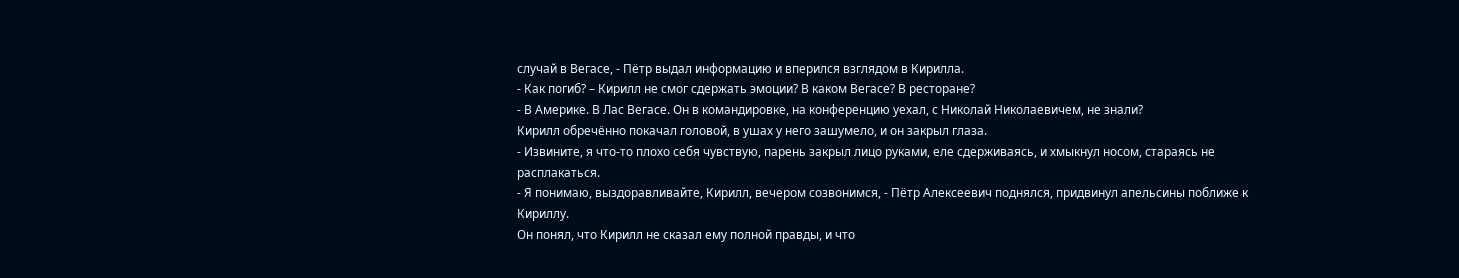случай в Вегасе, - Пётр выдал информацию и вперился взглядом в Кирилла.
- Как погиб? – Кирилл не смог сдержать эмоции? В каком Вегасе? В ресторане?
- В Америке. В Лас Вегасе. Он в командировке, на конференцию уехал, с Николай Николаевичем, не знали?
Кирилл обречённо покачал головой, в ушах у него зашумело, и он закрыл глаза.
- Извините, я что-то плохо себя чувствую, парень закрыл лицо руками, еле сдерживаясь, и хмыкнул носом, стараясь не расплакаться.
- Я понимаю, выздоравливайте, Кирилл, вечером созвонимся, - Пётр Алексеевич поднялся, придвинул апельсины поближе к Кириллу.
Он понял, что Кирилл не сказал ему полной правды, и что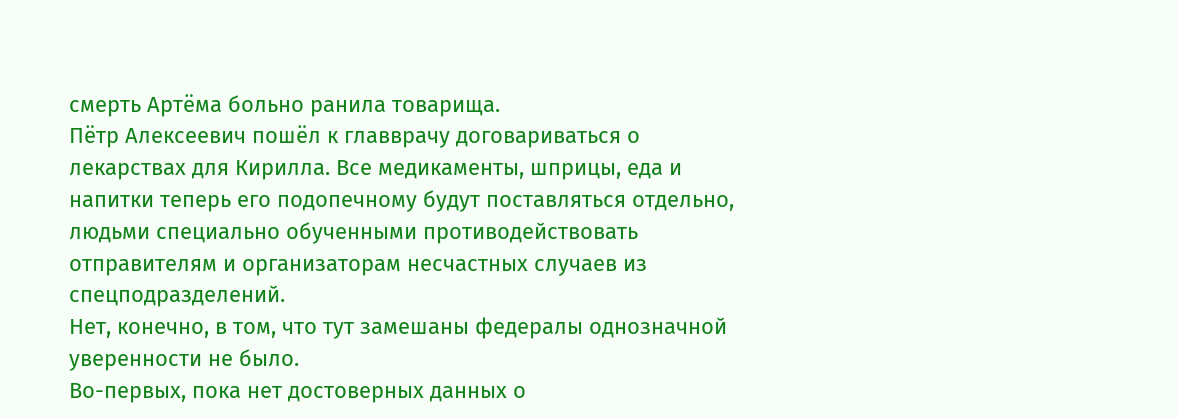смерть Артёма больно ранила товарища.
Пётр Алексеевич пошёл к главврачу договариваться о лекарствах для Кирилла. Все медикаменты, шприцы, еда и напитки теперь его подопечному будут поставляться отдельно, людьми специально обученными противодействовать отправителям и организаторам несчастных случаев из спецподразделений.
Нет, конечно, в том, что тут замешаны федералы однозначной уверенности не было.
Во-первых, пока нет достоверных данных о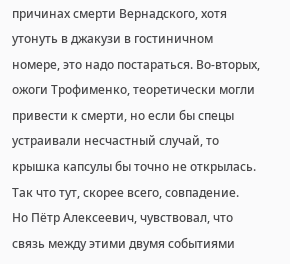причинах смерти Вернадского, хотя утонуть в джакузи в гостиничном номере, это надо постараться. Во-вторых, ожоги Трофименко, теоретически могли привести к смерти, но если бы спецы устраивали несчастный случай, то крышка капсулы бы точно не открылась. Так что тут, скорее всего, совпадение.
Но Пётр Алексеевич, чувствовал, что связь между этими двумя событиями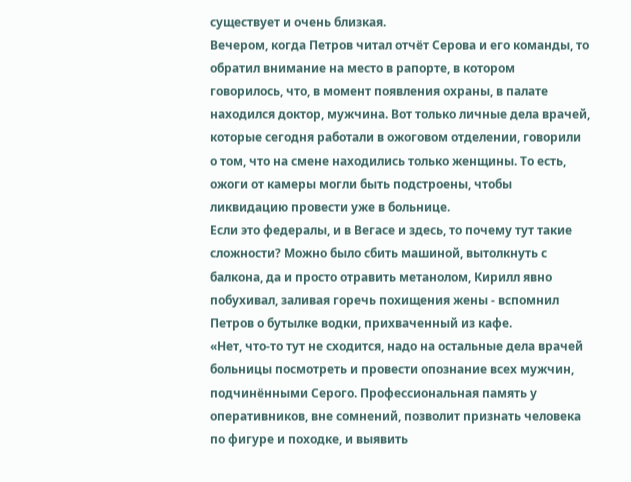существует и очень близкая.
Вечером, когда Петров читал отчёт Серова и его команды, то обратил внимание на место в рапорте, в котором говорилось, что, в момент появления охраны, в палате находился доктор, мужчина. Вот только личные дела врачей, которые сегодня работали в ожоговом отделении, говорили о том, что на смене находились только женщины. То есть, ожоги от камеры могли быть подстроены, чтобы ликвидацию провести уже в больнице.
Если это федералы, и в Вегасе и здесь, то почему тут такие сложности? Можно было сбить машиной, вытолкнуть с балкона, да и просто отравить метанолом, Кирилл явно побухивал, заливая горечь похищения жены - вспомнил Петров о бутылке водки, прихваченный из кафе.
«Нет, что-то тут не сходится, надо на остальные дела врачей больницы посмотреть и провести опознание всех мужчин, подчинёнными Серого. Профессиональная память у оперативников, вне сомнений, позволит признать человека по фигуре и походке, и выявить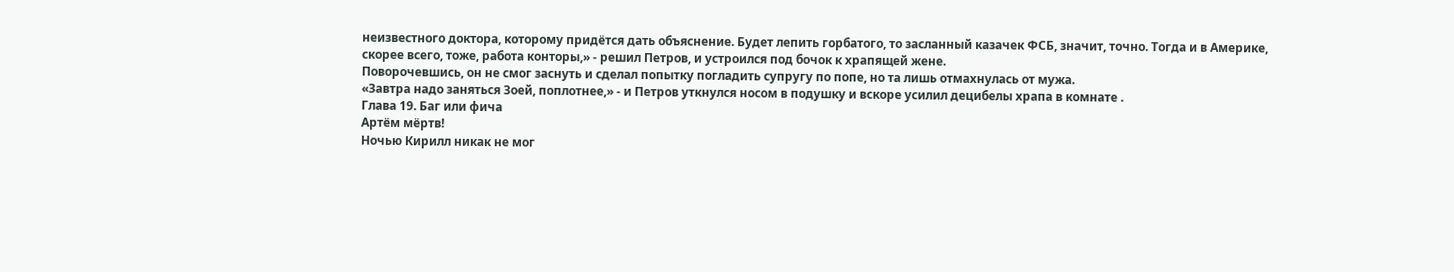неизвестного доктора, которому придётся дать объяснение. Будет лепить горбатого, то засланный казачек ФСБ, значит, точно. Тогда и в Америке, скорее всего, тоже, работа конторы,» - решил Петров, и устроился под бочок к храпящей жене.
Поворочевшись, он не смог заснуть и сделал попытку погладить супругу по попе, но та лишь отмахнулась от мужа.
«Завтра надо заняться Зоей, поплотнее,» - и Петров уткнулся носом в подушку и вскоре усилил децибелы храпа в комнате .
Глава 19. Баг или фича
Артём мёртв!
Ночью Кирилл никак не мог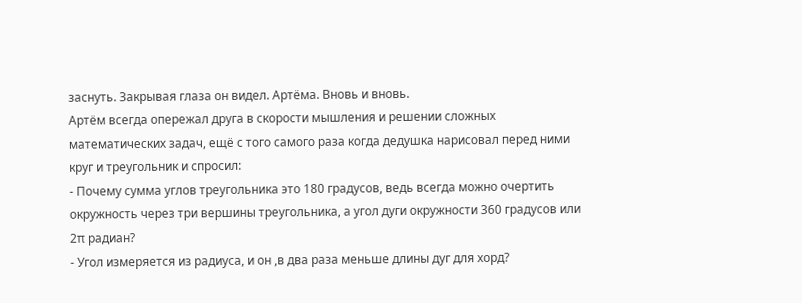заснуть. Закрывая глаза он видел. Артёма. Вновь и вновь.
Артём всегда опережал друга в скорости мышления и решении сложных математических задач, ещё с того самого раза когда дедушка нарисовал перед ними круг и треугольник и спросил:
- Почему сумма углов треугольника это 180 градусов, ведь всегда можно очертить окружность через три вершины треугольника, а угол дуги окружности 360 градусов или 2π радиан?
- Угол измеряется из радиуса, и он ,в два раза меньше длины дуг для хорд?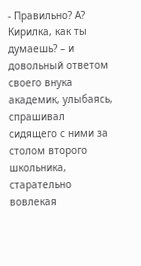- Правильно? А? Кирилка, как ты думаешь? – и довольный ответом своего внука академик, улыбаясь, спрашивал сидящего с ними за столом второго школьника, старательно вовлекая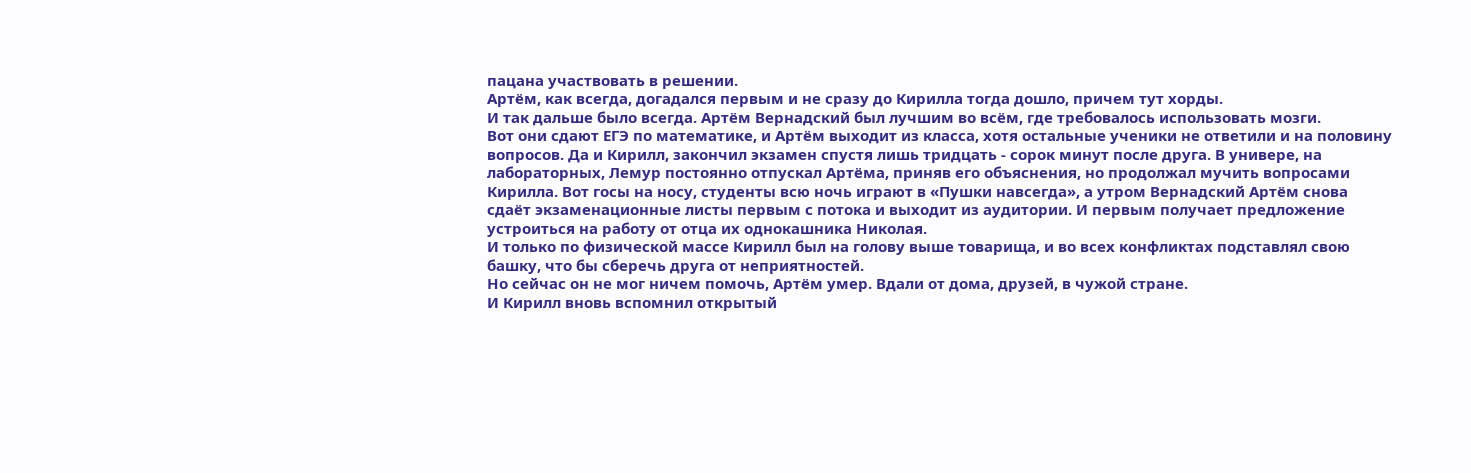пацана участвовать в решении.
Артём, как всегда, догадался первым и не сразу до Кирилла тогда дошло, причем тут хорды.
И так дальше было всегда. Артём Вернадский был лучшим во всём, где требовалось использовать мозги.
Вот они сдают ЕГЭ по математике, и Артём выходит из класса, хотя остальные ученики не ответили и на половину вопросов. Да и Кирилл, закончил экзамен спустя лишь тридцать - сорок минут после друга. В универе, на лабораторных, Лемур постоянно отпускал Артёма, приняв его объяснения, но продолжал мучить вопросами Кирилла. Вот госы на носу, студенты всю ночь играют в «Пушки навсегда», а утром Вернадский Артём снова сдаёт экзаменационные листы первым с потока и выходит из аудитории. И первым получает предложение устроиться на работу от отца их однокашника Николая.
И только по физической массе Кирилл был на голову выше товарища, и во всех конфликтах подставлял свою башку, что бы сберечь друга от неприятностей.
Но сейчас он не мог ничем помочь, Артём умер. Вдали от дома, друзей, в чужой стране.
И Кирилл вновь вспомнил открытый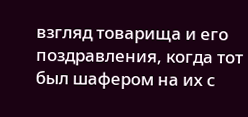взгляд товарища и его поздравления, когда тот был шафером на их с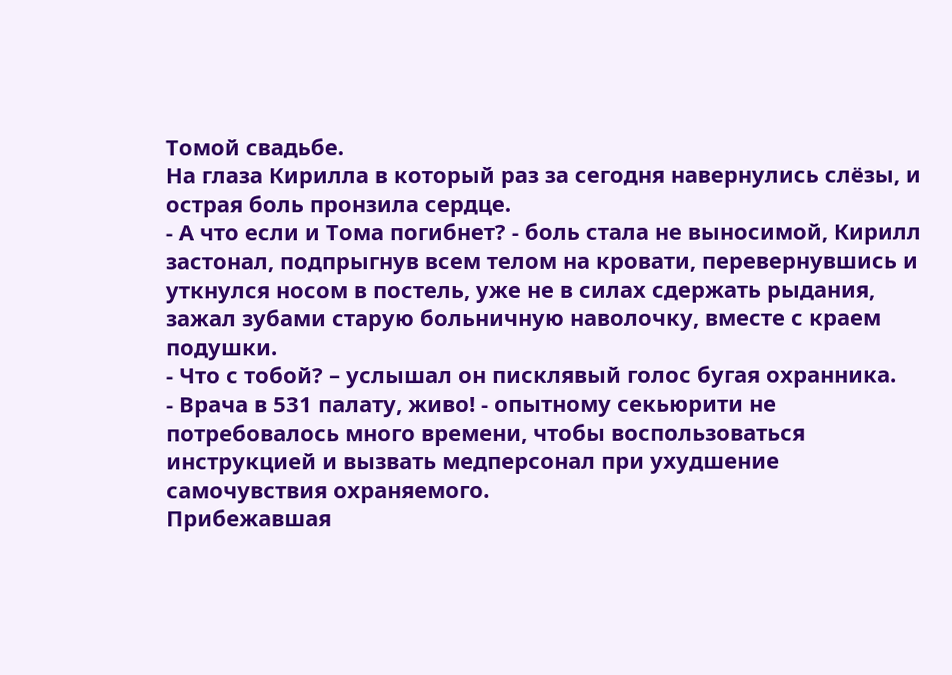Томой свадьбе.
На глаза Кирилла в который раз за сегодня навернулись слёзы, и острая боль пронзила сердце.
- А что если и Тома погибнет? - боль стала не выносимой, Кирилл застонал, подпрыгнув всем телом на кровати, перевернувшись и уткнулся носом в постель, уже не в силах сдержать рыдания, зажал зубами старую больничную наволочку, вместе с краем подушки.
- Что с тобой? – услышал он писклявый голос бугая охранника.
- Врача в 531 палату, живо! - опытному секьюрити не потребовалось много времени, чтобы воспользоваться инструкцией и вызвать медперсонал при ухудшение самочувствия охраняемого.
Прибежавшая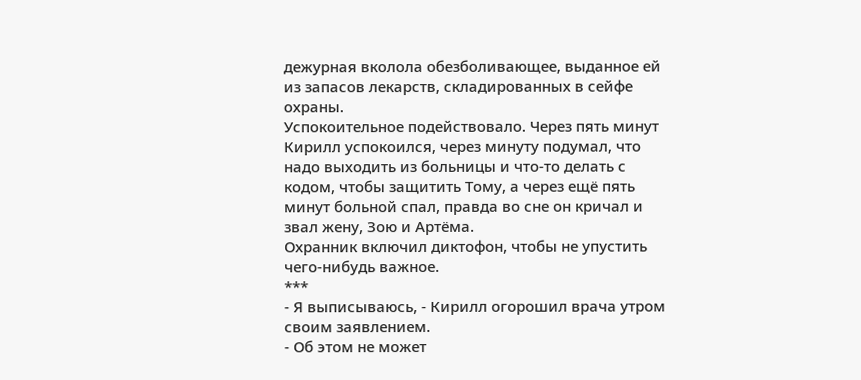дежурная вколола обезболивающее, выданное ей из запасов лекарств, складированных в сейфе охраны.
Успокоительное подействовало. Через пять минут Кирилл успокоился, через минуту подумал, что надо выходить из больницы и что-то делать с кодом, чтобы защитить Тому, а через ещё пять минут больной спал, правда во сне он кричал и звал жену, Зою и Артёма.
Охранник включил диктофон, чтобы не упустить чего-нибудь важное.
***
- Я выписываюсь, - Кирилл огорошил врача утром своим заявлением.
- Об этом не может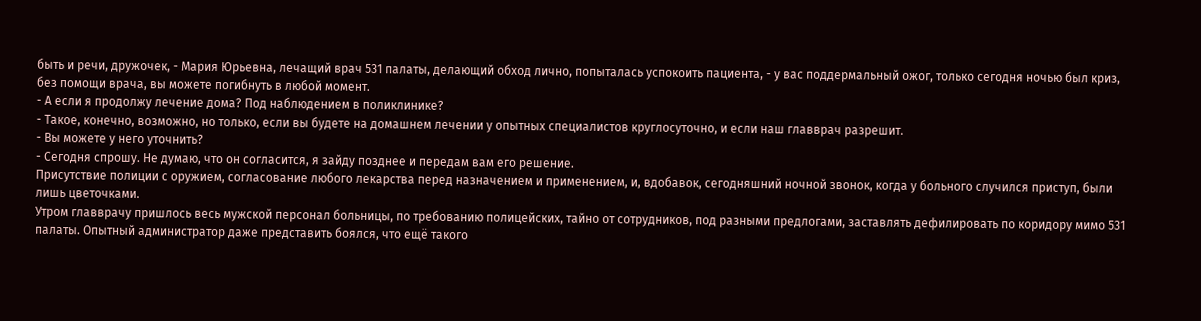быть и речи, дружочек, - Мария Юрьевна, лечащий врач 531 палаты, делающий обход лично, попыталась успокоить пациента, - у вас поддермальный ожог, только сегодня ночью был криз, без помощи врача, вы можете погибнуть в любой момент.
- А если я продолжу лечение дома? Под наблюдением в поликлинике?
- Такое, конечно, возможно, но только, если вы будете на домашнем лечении у опытных специалистов круглосуточно, и если наш главврач разрешит.
- Вы можете у него уточнить?
- Сегодня спрошу. Не думаю, что он согласится, я зайду позднее и передам вам его решение.
Присутствие полиции с оружием, согласование любого лекарства перед назначением и применением, и, вдобавок, сегодняшний ночной звонок, когда у больного случился приступ, были лишь цветочками.
Утром главврачу пришлось весь мужской персонал больницы, по требованию полицейских, тайно от сотрудников, под разными предлогами, заставлять дефилировать по коридору мимо 531 палаты. Опытный администратор даже представить боялся, что ещё такого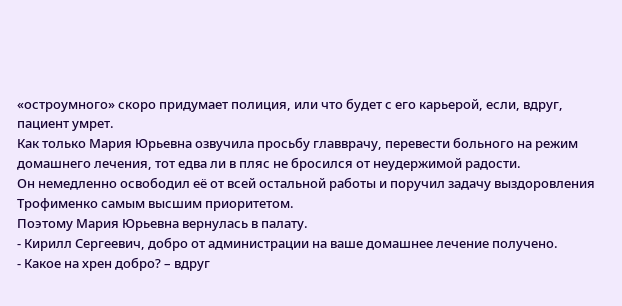«остроумного» скоро придумает полиция, или что будет с его карьерой, если, вдруг, пациент умрет.
Как только Мария Юрьевна озвучила просьбу главврачу, перевести больного на режим домашнего лечения, тот едва ли в пляс не бросился от неудержимой радости.
Он немедленно освободил её от всей остальной работы и поручил задачу выздоровления Трофименко самым высшим приоритетом.
Поэтому Мария Юрьевна вернулась в палату.
- Кирилл Сергеевич, добро от администрации на ваше домашнее лечение получено.
- Какое на хрен добро? – вдруг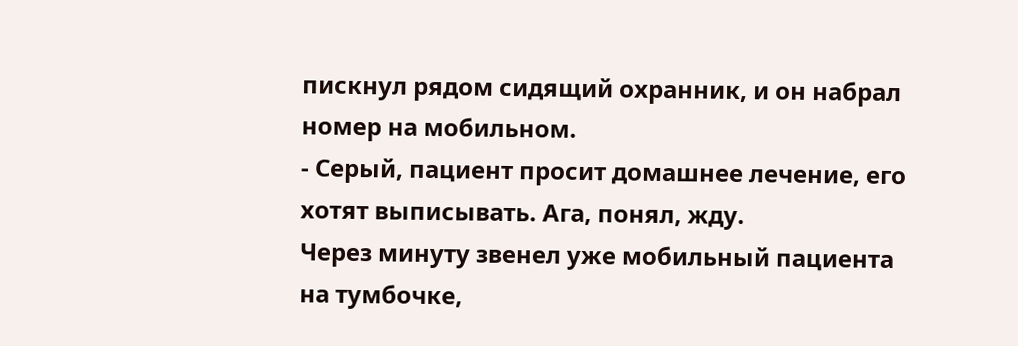пискнул рядом сидящий охранник, и он набрал номер на мобильном.
- Серый, пациент просит домашнее лечение, его хотят выписывать. Ага, понял, жду.
Через минуту звенел уже мобильный пациента на тумбочке,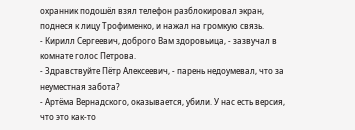охранник подошёл взял телефон разблокировал экран, поднеся к лицу Трофименко, и нажал на громкую связь.
- Кирилл Сергеевич, доброго Вам здоровьица, - зазвучал в комнате голос Петрова.
- Здравствуйте Пётр Алексеевич, - парень недоумевал, что за неуместная забота?
- Артёма Вернадского, оказывается, убили. У нас есть версия, что это как-то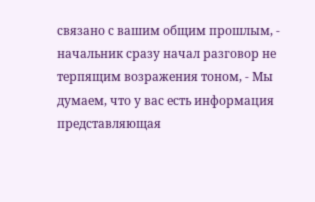связано с вашим общим прошлым, - начальник сразу начал разговор не терпящим возражения тоном, - Мы думаем, что у вас есть информация представляющая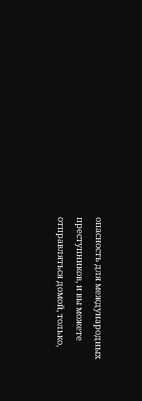опасность для международных преступников, и вы можете отправляться домой, только,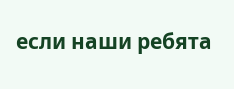если наши ребята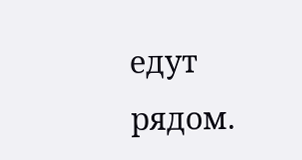едут рядом.